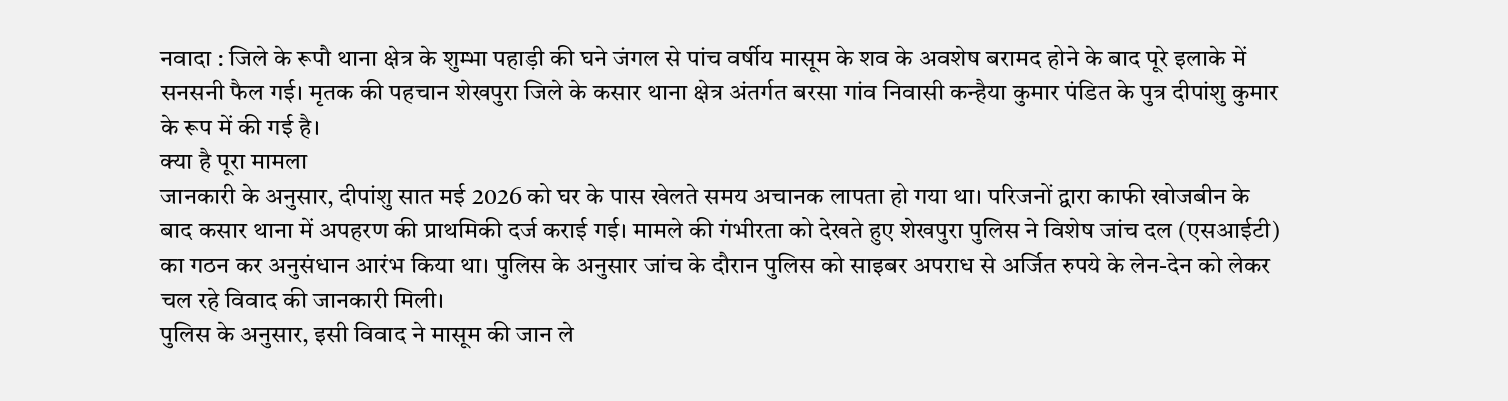नवादा : जिले के रूपौ थाना क्षेत्र के शुम्भा पहाड़ी की घने जंगल से पांच वर्षीय मासूम के शव के अवशेष बरामद होने के बाद पूरे इलाके में सनसनी फैल गई। मृतक की पहचान शेखपुरा जिले के कसार थाना क्षेत्र अंतर्गत बरसा गांव निवासी कन्हैया कुमार पंडित के पुत्र दीपांशु कुमार के रूप में की गई है।
क्या है पूरा मामला
जानकारी के अनुसार, दीपांशु सात मई 2026 को घर के पास खेलते समय अचानक लापता हो गया था। परिजनों द्वारा काफी खोजबीन के बाद कसार थाना में अपहरण की प्राथमिकी दर्ज कराई गई। मामले की गंभीरता को देखते हुए शेखपुरा पुलिस ने विशेष जांच दल (एसआईटी) का गठन कर अनुसंधान आरंभ किया था। पुलिस के अनुसार जांच के दौरान पुलिस को साइबर अपराध से अर्जित रुपये के लेन-देन को लेकर चल रहे विवाद की जानकारी मिली।
पुलिस के अनुसार, इसी विवाद ने मासूम की जान ले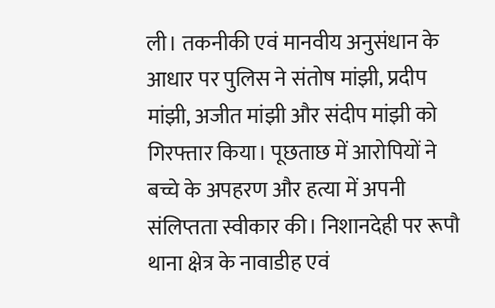ली। तकनीकी एवं मानवीय अनुसंधान के आधार पर पुलिस ने संतोष मांझी, प्रदीप मांझी, अजीत मांझी और संदीप मांझी को गिरफ्तार किया। पूछताछ में आरोपियों ने बच्चे के अपहरण और हत्या में अपनी संलिप्तता स्वीकार की। निशानदेही पर रूपौ थाना क्षेत्र के नावाडीह एवं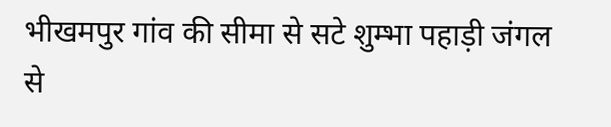भीखमपुर गांव की सीमा से सटे शुम्भा पहाड़ी जंगल से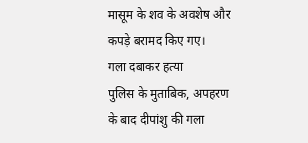मासूम के शव के अवशेष और कपड़े बरामद किए गए।
गला दबाकर हत्या
पुलिस के मुताबिक, अपहरण के बाद दीपांशु की गला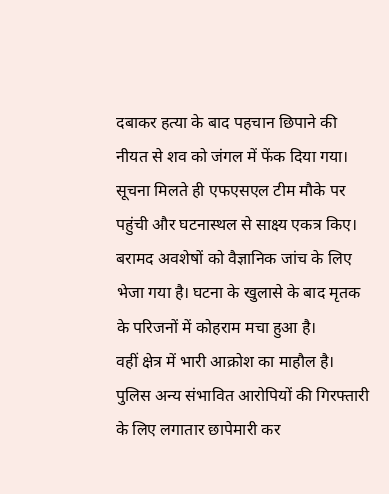दबाकर हत्या के बाद पहचान छिपाने की नीयत से शव को जंगल में फेंक दिया गया। सूचना मिलते ही एफएसएल टीम मौके पर पहुंची और घटनास्थल से साक्ष्य एकत्र किए। बरामद अवशेषों को वैज्ञानिक जांच के लिए भेजा गया है। घटना के खुलासे के बाद मृतक के परिजनों में कोहराम मचा हुआ है।
वहीं क्षेत्र में भारी आक्रोश का माहौल है। पुलिस अन्य संभावित आरोपियों की गिरफ्तारी के लिए लगातार छापेमारी कर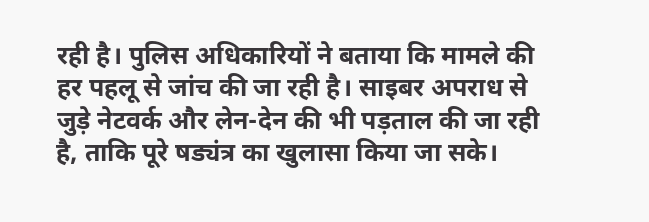रही है। पुलिस अधिकारियों ने बताया कि मामले की हर पहलू से जांच की जा रही है। साइबर अपराध से जुड़े नेटवर्क और लेन-देन की भी पड़ताल की जा रही है, ताकि पूरे षड्यंत्र का खुलासा किया जा सके।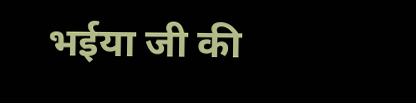भईया जी की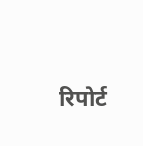रिपोर्ट